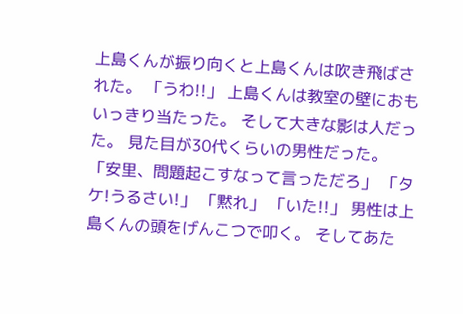上島くんが振り向くと上島くんは吹き飛ばされた。 「うわ!!」 上島くんは教室の壁におもいっきり当たった。 そして大きな影は人だった。 見た目が30代くらいの男性だった。 「安里、問題起こすなって言っただろ」 「タケ!うるさい!」 「黙れ」 「いた!!」 男性は上島くんの頭をげんこつで叩く。 そしてあた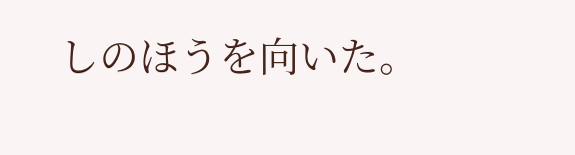しのほうを向いた。